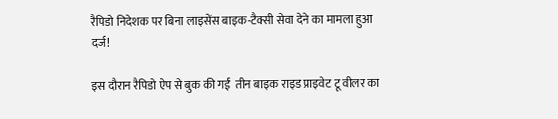रैपिडो निदेशक पर बिना लाइसेंस बाइक-टैक्सी सेवा देने का मामला हुआ दर्ज!

इस दौरान रैपिडो ऐप से बुक की गईं  तीन बाइक राइड प्राइवेट टू वीलर का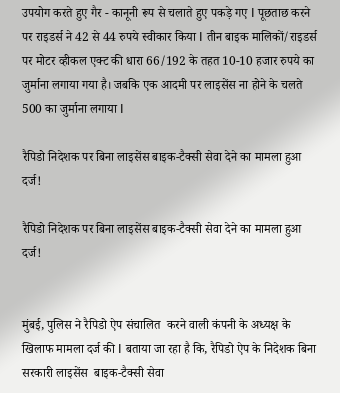उपयोग करते हुए गैर - कानूनी रूप से चलाते हुए पकड़े गए I पूछताछ करने पर राइडर्स ने 42 से 44 रुपये स्वीकार किया I तीन बाइक मालिकों/राइडर्स पर मोटर व्हीकल एक्ट की धारा 66/192 के तहत 10-10 हजार रुपये का जुर्माना लगाया गया है। जबकि एक आदमी पर लाइसेंस ना होने के चलते 500 का जुर्माना लगाया I

रैपिडो निदेशक पर बिना लाइसेंस बाइक-टैक्सी सेवा देने का मामला हुआ दर्ज!

रैपिडो निदेशक पर बिना लाइसेंस बाइक-टैक्सी सेवा देने का मामला हुआ दर्ज!


मुंबई, पुलिस ने रैपिडो ऐप संचालित  करने वाली कंपनी के अध्यक्ष के खिलाफ मामला दर्ज की I बताया जा रहा है कि, रैपिडो ऐप के निदेशक बिना सरकारी लाइसेंस  बाइक-टैक्सी सेवा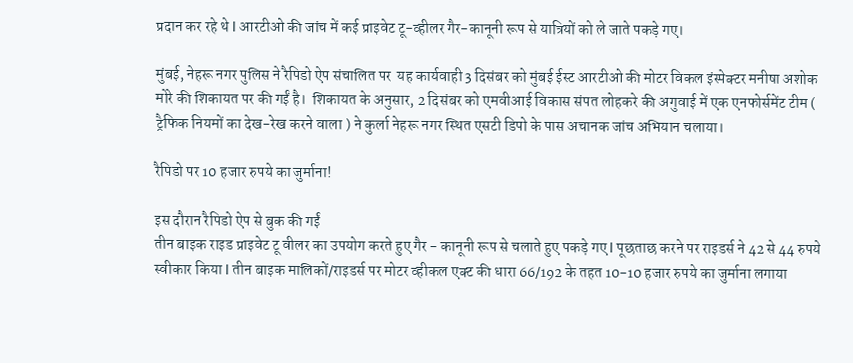प्रदान कर रहे थे I आरटीओ की जांच में कई प्राइवेट टू-व्हीलर गैर-कानूनी रूप से यात्रियों को ले जाते पकड़े गए।

मुंबई, नेहरू नगर पुलिस ने रैपिडो ऐप संचालित पर  यह कार्यवाही 3 दिसंबर को मुंबई ईस्ट आरटीओ की मोटर विकल इंस्पेक्टर मनीषा अशोक मोरे की शिकायत पर की गईं है।  शिकायत के अनुसार, 2 दिसंबर को एमवीआई विकास संपत लोहकरे की अगुवाई में एक एनफोर्समेंट टीम ( ट्रैफिक नियमों का देख-रेख करने वाला ) ने कुर्ला नेहरू नगर स्थित एसटी डिपो के पास अचानक जांच अभियान चलाया।

रैपिडो पर 10 हजार रुपये का जुर्माना!

इस दौरान रैपिडो ऐप से बुक की गईं
तीन बाइक राइड प्राइवेट टू वीलर का उपयोग करते हुए गैर - कानूनी रूप से चलाते हुए पकड़े गए I पूछताछ करने पर राइडर्स ने 42 से 44 रुपये स्वीकार किया I तीन बाइक मालिकों/राइडर्स पर मोटर व्हीकल एक्ट की धारा 66/192 के तहत 10-10 हजार रुपये का जुर्माना लगाया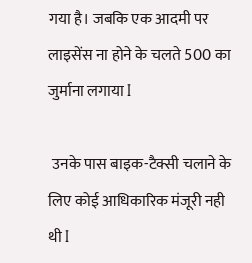गया है। जबकि एक आदमी पर लाइसेंस ना होने के चलते 500 का जुर्माना लगाया I

 उनके पास बाइक-टैक्सी चलाने के लिए कोई आधिकारिक मंजूरी नही थी I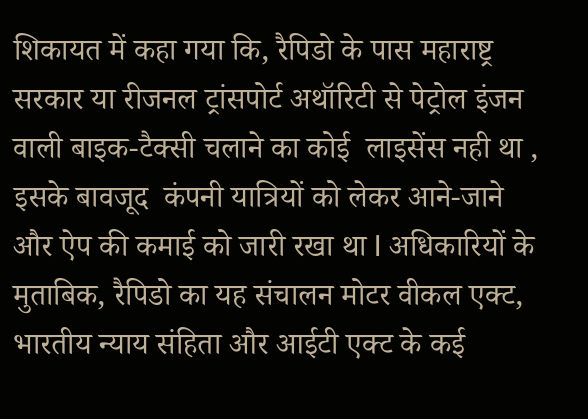शिकायत में कहा गया कि, रैपिडो के पास महाराष्ट्र सरकार या रीजनल ट्रांसपोर्ट अथॉरिटी से पेट्रोल इंजन वाली बाइक-टैक्सी चलाने का कोई  लाइसेंस नही था , इसके बावजूद  कंपनी यात्रियों को लेकर आने-जाने और ऐप की कमाई को जारी रखा था I अधिकारियों के मुताबिक, रैपिडो का यह संचालन मोटर वीकल एक्ट, भारतीय न्याय संहिता और आईटी एक्ट के कई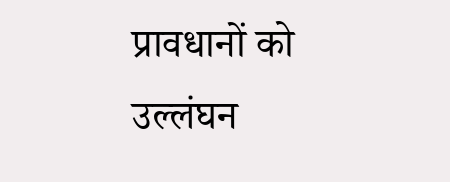प्रावधानों को उल्लंघन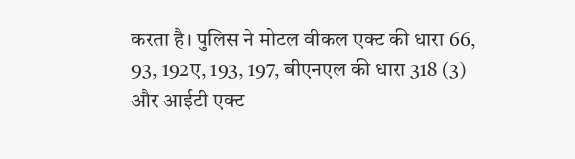करता है। पुलिस ने मोटल वीकल एक्ट की धारा 66, 93, 192ए, 193, 197, बीएनएल की धारा 318 (3) और आईटी एक्ट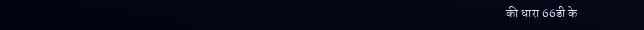की धारा 66डी के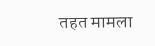तहत मामला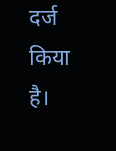दर्ज किया है।